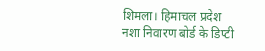शिमला। हिमाचल प्रदेश नशा निवारण बोर्ड के डिप्टी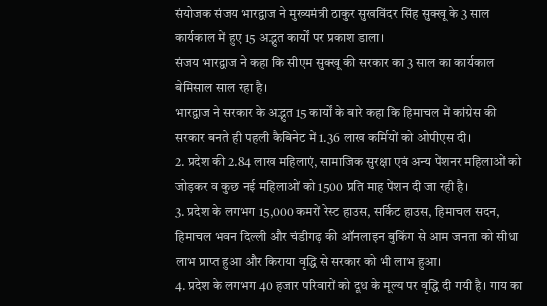संयोजक संजय भारद्वाज ने मुख्यमंत्री ठाकुर सुखविंदर सिंह सुक्खू के 3 साल कार्यकाल में हुए 15 अद्भुत कार्यों पर प्रकाश डाला।
संजय भारद्वाज ने कहा कि सीएम सुक्खू की सरकार का 3 साल का कार्यकाल बेमिसाल साल रहा है।
भारद्वाज ने सरकार के अद्भुत 15 कार्यों के बारे कहा कि हिमाचल में कांग्रेस की सरकार बनते ही पहली कैबिनेट में 1.36 लाख कर्मियों को ओपीएस दी।
2. प्रदेश की 2.84 लाख महिलाएं, सामाजिक सुरक्षा एवं अन्य पेंशनर महिलाओं को जोड़कर व कुछ नई महिलाओं को 1500 प्रति माह पेंशन दी जा रही है।
3. प्रदेश के लगभग 15,000 कमरों रेस्ट हाउस, सर्किट हाउस, हिमाचल सदन, हिमाचल भवन दिल्ली और चंडीगढ़ की ऑनलाइन बुकिंग से आम जनता को सीधा लाभ प्राप्त हुआ और किराया वृद्धि से सरकार को भी लाभ हुआ।
4. प्रदेश के लगभग 40 हजार परिवारों को दूध के मूल्य पर वृद्धि दी गयी है। गाय का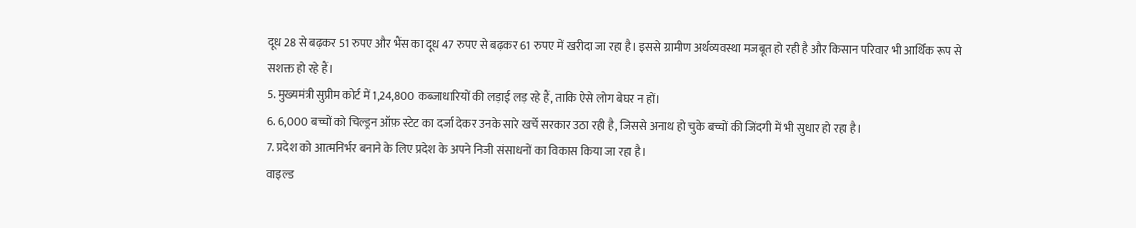दूध 28 से बढ़कर 51 रुपए और भैंस का दूध 47 रुपए से बढ़कर 61 रुपए में खरीदा जा रहा है। इससे ग्रामीण अर्थव्यवस्था मजबूत हो रही है और किसान परिवार भी आर्थिक रूप से सशक्त हो रहे हैं।
5. मुख्यमंत्री सुप्रीम कोर्ट में 1,24,800 कब्जाधारियों की लड़ाई लड़ रहे हैं, ताकि ऐसे लोग बेघर न हों।
6. 6,000 बच्चों को चिल्ड्रन ऑफ़ स्टेट का दर्जा देकर उनके सारे खर्चे सरकार उठा रही है, जिससे अनाथ हो चुके बच्चों की जिंदगी में भी सुधार हो रहा है।
7. प्रदेश को आत्मनिर्भर बनाने के लिए प्रदेश के अपने निजी संसाधनों का विकास किया जा रहा है।
वाइल्ड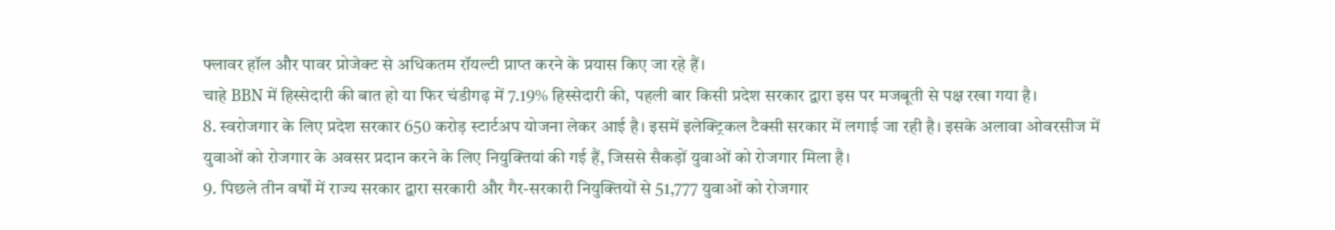फ्लावर हॉल और पावर प्रोजेक्ट से अधिकतम रॉयल्टी प्राप्त करने के प्रयास किए जा रहे हैं।
चाहे BBN में हिस्सेदारी की बात हो या फिर चंडीगढ़ में 7.19% हिस्सेदारी की, पहली बार किसी प्रदेश सरकार द्वारा इस पर मजबूती से पक्ष रखा गया है।
8. स्वरोजगार के लिए प्रदेश सरकार 650 करोड़ स्टार्टअप योजना लेकर आई है। इसमें इलेक्ट्रिकल टैक्सी सरकार में लगाई जा रही है। इसके अलावा ओवरसीज में युवाओं को रोजगार के अवसर प्रदान करने के लिए नियुक्तियां की गई हैं, जिससे सैकड़ों युवाओं को रोजगार मिला है।
9. पिछले तीन वर्षों में राज्य सरकार द्वारा सरकारी और गैर-सरकारी नियुक्तियों से 51,777 युवाओं को रोजगार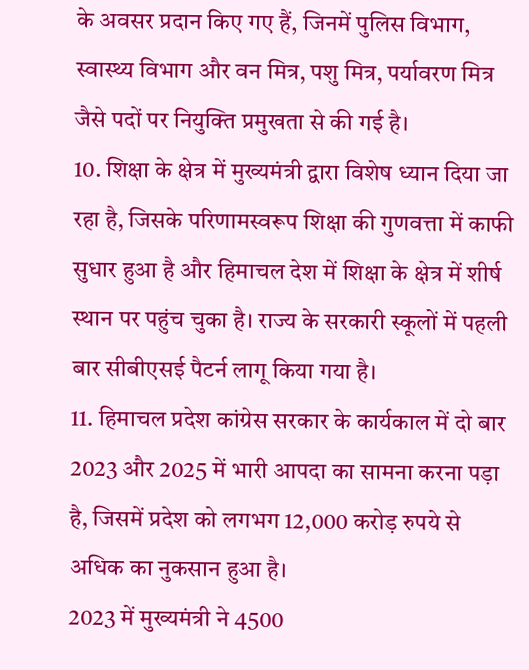के अवसर प्रदान किए गए हैं, जिनमें पुलिस विभाग, स्वास्थ्य विभाग और वन मित्र, पशु मित्र, पर्यावरण मित्र जैसे पदों पर नियुक्ति प्रमुखता से की गई है।
10. शिक्षा के क्षेत्र में मुख्यमंत्री द्वारा विशेष ध्यान दिया जा रहा है, जिसके परिणामस्वरूप शिक्षा की गुणवत्ता में काफी सुधार हुआ है और हिमाचल देश में शिक्षा के क्षेत्र में शीर्ष स्थान पर पहुंच चुका है। राज्य के सरकारी स्कूलों में पहली बार सीबीएसई पैटर्न लागू किया गया है।
11. हिमाचल प्रदेश कांग्रेस सरकार के कार्यकाल में दो बार 2023 और 2025 में भारी आपदा का सामना करना पड़ा है, जिसमें प्रदेश को लगभग 12,000 करोड़ रुपये से अधिक का नुकसान हुआ है।
2023 में मुख्यमंत्री ने 4500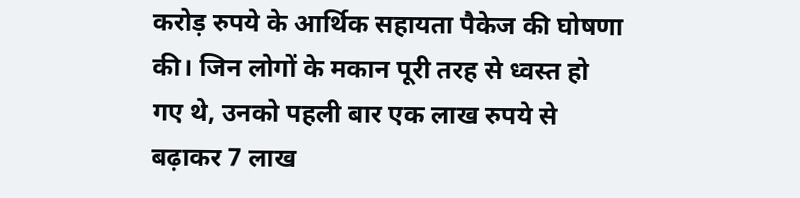करोड़ रुपये के आर्थिक सहायता पैकेज की घोषणा की। जिन लोगों के मकान पूरी तरह से ध्वस्त हो गए थे, उनको पहली बार एक लाख रुपये से बढ़ाकर 7 लाख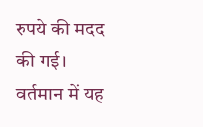रुपये की मदद की गई। वर्तमान में यह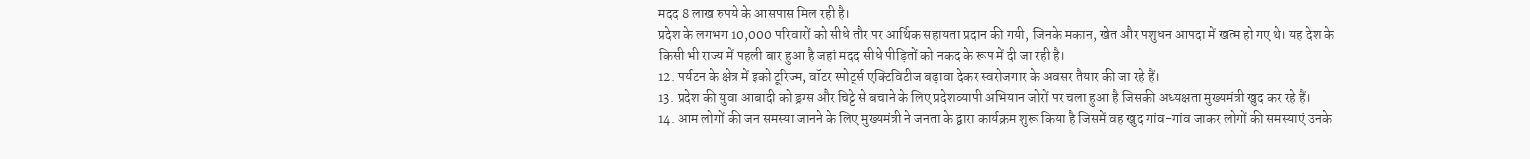मदद 8 लाख रुपये के आसपास मिल रही है।
प्रदेश के लगभग 10,000 परिवारों को सीधे तौर पर आर्थिक सहायता प्रदान की गयी, जिनके मकान, खेत और पशुधन आपदा में खत्म हो गए थे। यह देश के किसी भी राज्य में पहली बार हुआ है जहां मदद सीधे पीड़ितों को नकद के रूप में दी जा रही है।
12. पर्यटन के क्षेत्र में इको टूरिज्म, वॉटर स्पोर्ट्स एक्टिविटीज बढ़ावा देकर स्वरोजगार के अवसर तैयार की जा रहे हैं।
13. प्रदेश की युवा आबादी को ड्रग्स और चिट्टे से बचाने के लिए प्रदेशव्यापी अभियान जोरों पर चला हुआ है जिसकी अध्यक्षता मुख्यमंत्री खुद कर रहे हैं।
14. आम लोगों की जन समस्या जानने के लिए मुख्यमंत्री ने जनता के द्वारा कार्यक्रम शुरू किया है जिसमें वह खुद गांव-गांव जाकर लोगों की समस्याएं उनके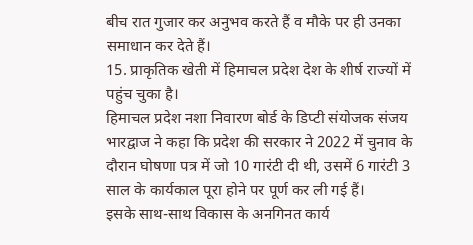बीच रात गुजार कर अनुभव करते हैं व मौके पर ही उनका समाधान कर देते हैं।
15. प्राकृतिक खेती में हिमाचल प्रदेश देश के शीर्ष राज्यों में पहुंच चुका है।
हिमाचल प्रदेश नशा निवारण बोर्ड के डिप्टी संयोजक संजय भारद्वाज ने कहा कि प्रदेश की सरकार ने 2022 में चुनाव के दौरान घोषणा पत्र में जो 10 गारंटी दी थी, उसमें 6 गारंटी 3 साल के कार्यकाल पूरा होने पर पूर्ण कर ली गई हैं।
इसके साथ-साथ विकास के अनगिनत कार्य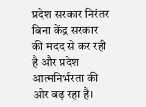प्रदेश सरकार निरंतर बिना केंद्र सरकार की मदद से कर रही है और प्रदेश आत्मनिर्भरता की ओर बढ़ रहा है।